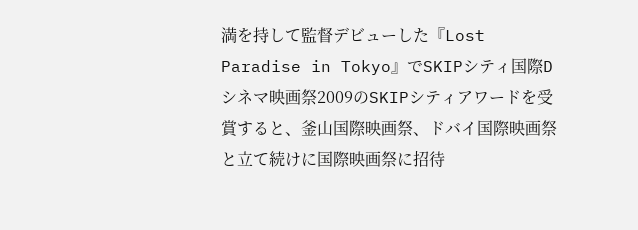満を持して監督デビューした『Lost Paradise in Tokyo』でSKIPシティ国際Dシネマ映画祭2009のSKIPシティアワードを受賞すると、釜山国際映画祭、ドバイ国際映画祭と立て続けに国際映画祭に招待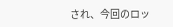され、今回のロッ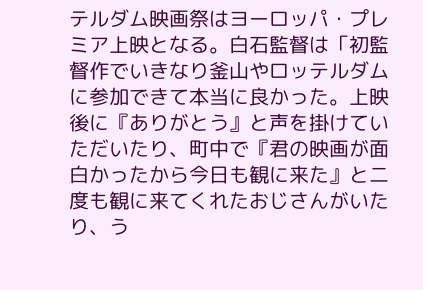テルダム映画祭はヨーロッパ・プレミア上映となる。白石監督は「初監督作でいきなり釜山やロッテルダムに参加できて本当に良かった。上映後に『ありがとう』と声を掛けていただいたり、町中で『君の映画が面白かったから今日も観に来た』と二度も観に来てくれたおじさんがいたり、う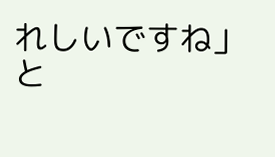れしいですね」と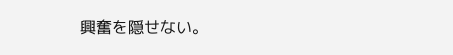興奮を隠せない。